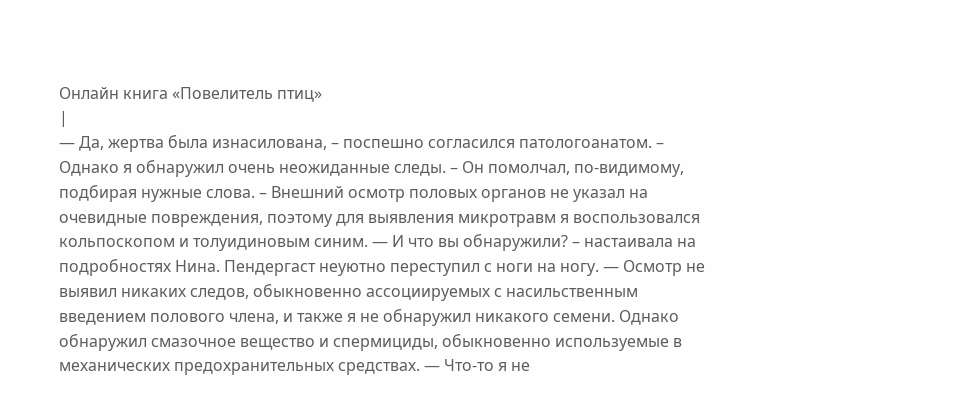Онлайн книга «Повелитель птиц»
|
— Да, жертва была изнасилована, – поспешно согласился патологоанатом. – Однако я обнаружил очень неожиданные следы. – Он помолчал, по-видимому, подбирая нужные слова. – Внешний осмотр половых органов не указал на очевидные повреждения, поэтому для выявления микротравм я воспользовался кольпоскопом и толуидиновым синим. — И что вы обнаружили? – настаивала на подробностях Нина. Пендергаст неуютно переступил с ноги на ногу. — Осмотр не выявил никаких следов, обыкновенно ассоциируемых с насильственным введением полового члена, и также я не обнаружил никакого семени. Однако обнаружил смазочное вещество и спермициды, обыкновенно используемые в механических предохранительных средствах. — Что-то я не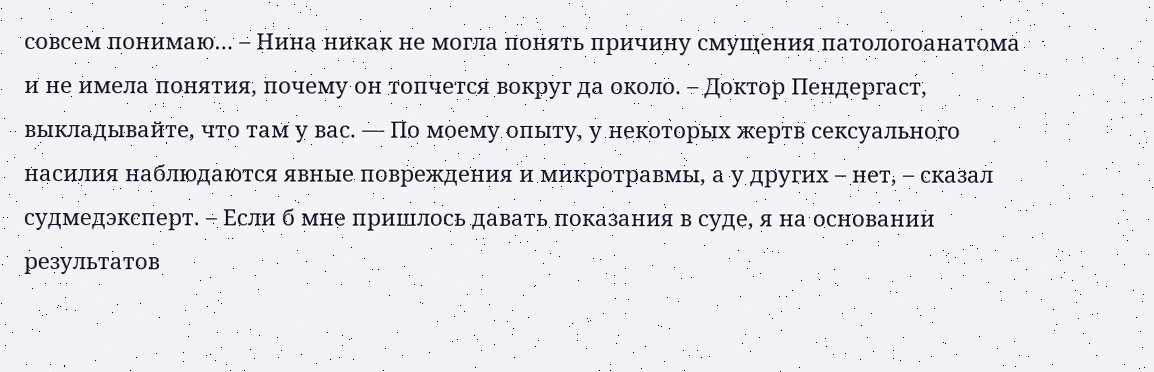совсем понимаю… – Нина никак не могла понять причину смущения патологоанатома и не имела понятия, почему он топчется вокруг да около. – Доктор Пендергаст, выкладывайте, что там у вас. — По моему опыту, у некоторых жертв сексуального насилия наблюдаются явные повреждения и микротравмы, а у других – нет, – сказал судмедэксперт. – Если б мне пришлось давать показания в суде, я на основании результатов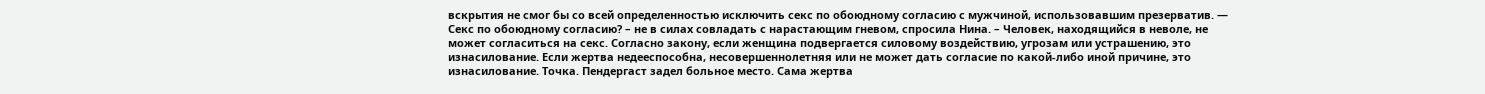вскрытия не смог бы со всей определенностью исключить секс по обоюдному согласию с мужчиной, использовавшим презерватив. — Секс по обоюдному согласию? – не в силах совладать с нарастающим гневом, спросила Нина. – Человек, находящийся в неволе, не может согласиться на секс. Согласно закону, если женщина подвергается силовому воздействию, угрозам или устрашению, это изнасилование. Если жертва недееспособна, несовершеннолетняя или не может дать согласие по какой-либо иной причине, это изнасилование. Точка. Пендергаст задел больное место. Сама жертва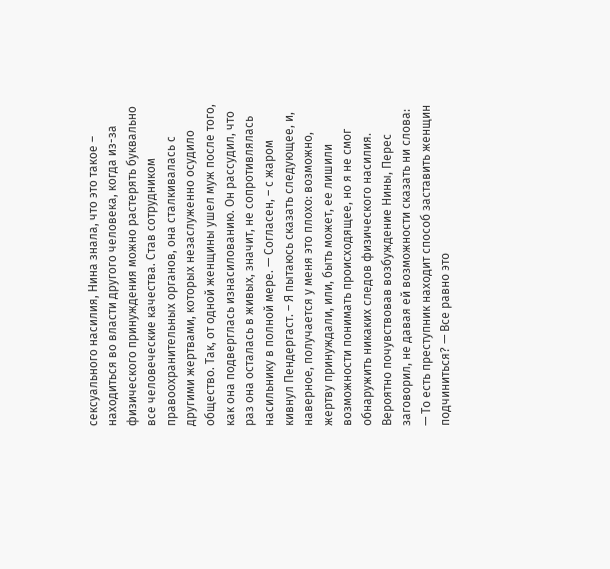сексуального насилия, Нина знала, что это такое – находиться во власти другого человека, когда из-за физического принуждения можно растерять буквально все человеческие качества. Став сотрудником правоохранительных органов, она сталкивалась с другими жертвами, которых незаслуженно осудило общество. Так, от одной женщины ушел муж после того, как она подверглась изнасилованию. Он рассудил, что раз она осталась в живых, значит, не сопротивлялась насильнику в полной мере. — Согласен, – с жаром кивнул Пендергаст. – Я пытаюсь сказать следующее, и, наверное, получается у меня это плохо: возможно, жертву принуждали, или, быть может, ее лишили возможности понимать происходящее, но я не смог обнаружить никаких следов физического насилия. Вероятно почувствовав возбуждение Нины, Перес заговорил, не давая ей возможности сказать ни слова: — То есть преступник находит способ заставить женщин подчиниться? — Все равно это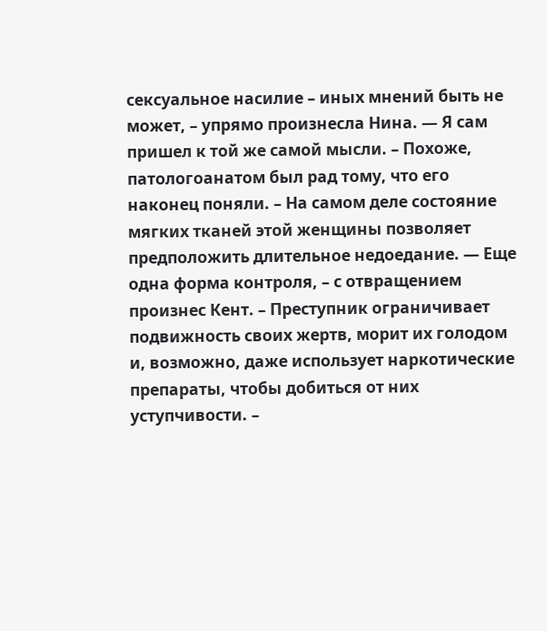сексуальное насилие – иных мнений быть не может, – упрямо произнесла Нина. — Я сам пришел к той же самой мысли. – Похоже, патологоанатом был рад тому, что его наконец поняли. – На самом деле состояние мягких тканей этой женщины позволяет предположить длительное недоедание. — Еще одна форма контроля, – с отвращением произнес Кент. – Преступник ограничивает подвижность своих жертв, морит их голодом и, возможно, даже использует наркотические препараты, чтобы добиться от них уступчивости. –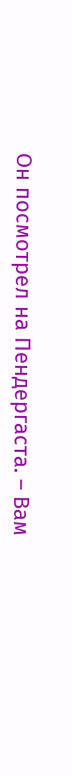Он посмотрел на Пендергаста. – Вам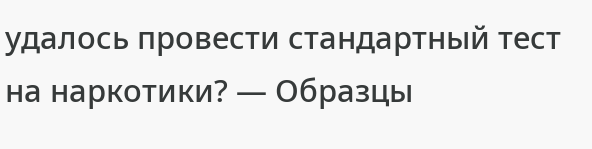удалось провести стандартный тест на наркотики? — Образцы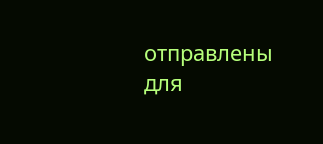отправлены для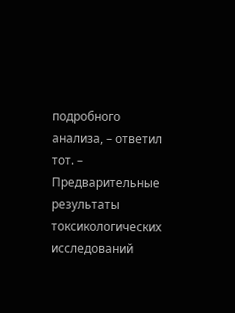подробного анализа, – ответил тот. – Предварительные результаты токсикологических исследований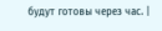будут готовы через час. |